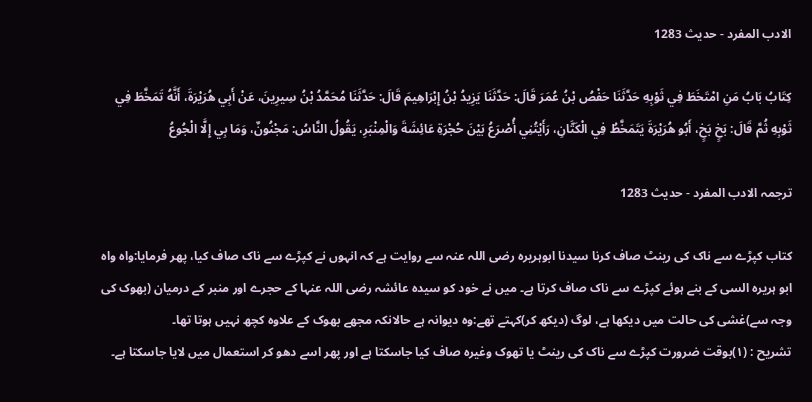الادب المفرد - حدیث 1283

كِتَابُ بَابُ مَنِ امْتَخَطَ فِي ثَوْبِهِ حَدَّثَنَا حَفْصُ بْنُ عُمَرَ قَالَ: حَدَّثَنَا يَزِيدُ بْنُ إِبْرَاهِيمَ قَالَ: حَدَّثَنَا مُحَمَّدُ بْنُ سِيرِينَ، عَنْ أَبِي هُرَيْرَةَ، أَنَّهُ تَمَخَّطَ فِي ثَوْبِهِ ثُمَّ قَالَ: بَخٍ بَخٍ، أَبُو هُرَيْرَةَ يَتَمَخَّطُ فِي الْكَتَّانِ، رَأَيْتُنِي أُصْرَعُ بَيْنَ حُجْرَةِ عَائِشَةَ وَالْمِنْبَرِ، يَقُولُ النَّاسُ: مَجْنُونٌ، وَمَا بِي إِلَّا الْجُوعُ

ترجمہ الادب المفرد - حدیث 1283

کتاب کپڑے سے ناک کی رینٹ صاف کرنا سیدنا ابوہریرہ رضی اللہ عنہ سے روایت ہے کہ انہوں نے کپڑے سے ناک صاف کیا، پھر فرمایا:واہ واہ ابو ہریرہ السی کے بنے ہوئے کپڑے سے ناک صاف کرتا ہے۔ میں نے خود کو سیدہ عائشہ رضی اللہ عنہا کے حجرے اور منبر کے درمیان (بھوک کی وجہ سے)غشی کی حالت میں دیکھا ہے، لوگ (دیکھ کر)کہتے تھے:وہ دیوانہ ہے حالانکہ مجھے بھوک کے علاوہ کچھ نہیں ہوتا تھا۔
تشریح : (۱)بوقت ضرورت کپڑے سے ناک کی رینٹ یا تھوک وغیرہ صاف کیا جاسکتا ہے اور پھر اسے دھو کر استعمال میں لایا جاسکتا ہے۔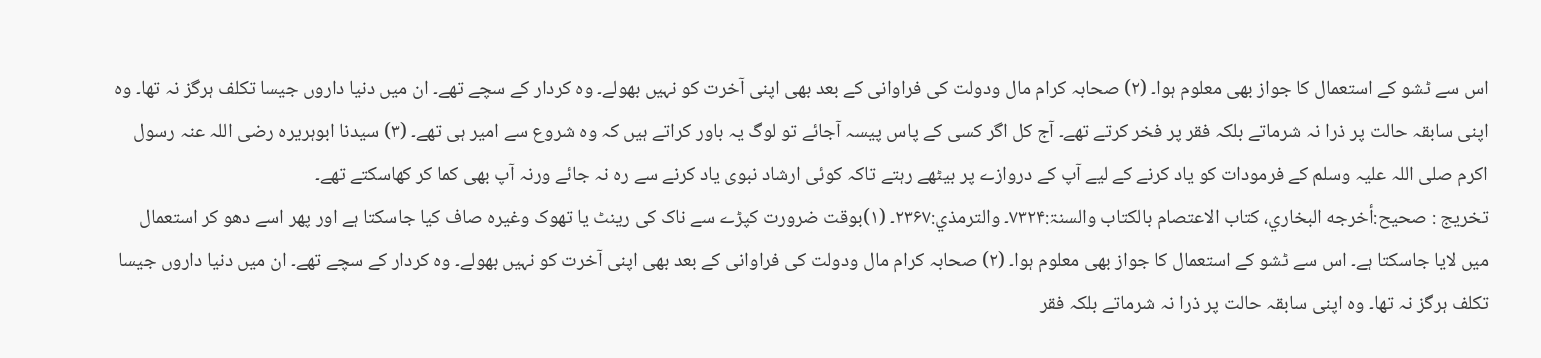اس سے ٹشو کے استعمال کا جواز بھی معلوم ہوا۔ (۲) صحابہ کرام مال ودولت کی فراوانی کے بعد بھی اپنی آخرت کو نہیں بھولے۔ وہ کردار کے سچے تھے۔ ان میں دنیا داروں جیسا تکلف ہرگز نہ تھا۔ وہ اپنی سابقہ حالت پر ذرا نہ شرماتے بلکہ فقر پر فخر کرتے تھے۔ آج کل اگر کسی کے پاس پیسہ آجائے تو لوگ یہ باور کراتے ہیں کہ وہ شروع سے امیر ہی تھے۔ (۳) سیدنا ابوہریرہ رضی اللہ عنہ رسول اکرم صلی اللہ علیہ وسلم کے فرمودات کو یاد کرنے کے لیے آپ کے دروازے پر بیٹھے رہتے تاکہ کوئی ارشاد نبوی یاد کرنے سے رہ نہ جائے ورنہ آپ بھی کما کر کھاسکتے تھے۔
تخریج : صحیح:أخرجه البخاري، کتاب الاعتصام بالکتاب والسنۃ:۷۳۲۴۔ والترمذي:۲۳۶۷۔ (۱)بوقت ضرورت کپڑے سے ناک کی رینٹ یا تھوک وغیرہ صاف کیا جاسکتا ہے اور پھر اسے دھو کر استعمال میں لایا جاسکتا ہے۔ اس سے ٹشو کے استعمال کا جواز بھی معلوم ہوا۔ (۲) صحابہ کرام مال ودولت کی فراوانی کے بعد بھی اپنی آخرت کو نہیں بھولے۔ وہ کردار کے سچے تھے۔ ان میں دنیا داروں جیسا تکلف ہرگز نہ تھا۔ وہ اپنی سابقہ حالت پر ذرا نہ شرماتے بلکہ فقر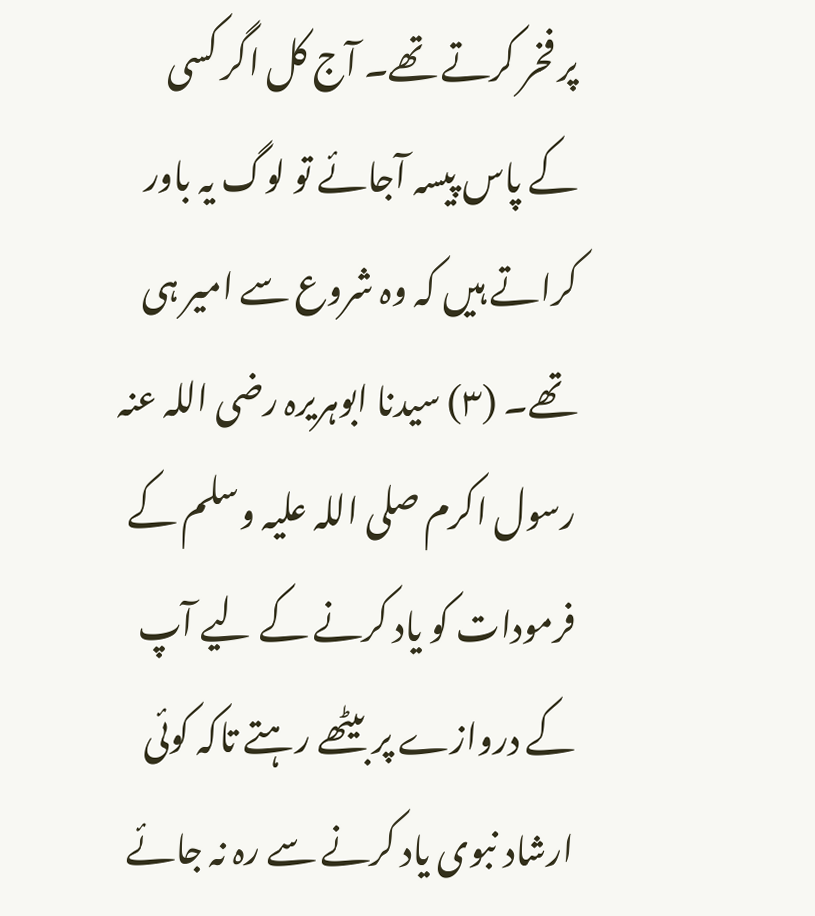پر فخر کرتے تھے۔ آج کل اگر کسی کے پاس پیسہ آجائے تو لوگ یہ باور کراتے ہیں کہ وہ شروع سے امیر ہی تھے۔ (۳) سیدنا ابوہریرہ رضی اللہ عنہ رسول اکرم صلی اللہ علیہ وسلم کے فرمودات کو یاد کرنے کے لیے آپ کے دروازے پر بیٹھے رہتے تاکہ کوئی ارشاد نبوی یاد کرنے سے رہ نہ جائے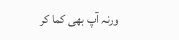ورنہ آپ بھی کما کر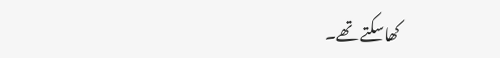کھاسکتے تھے۔